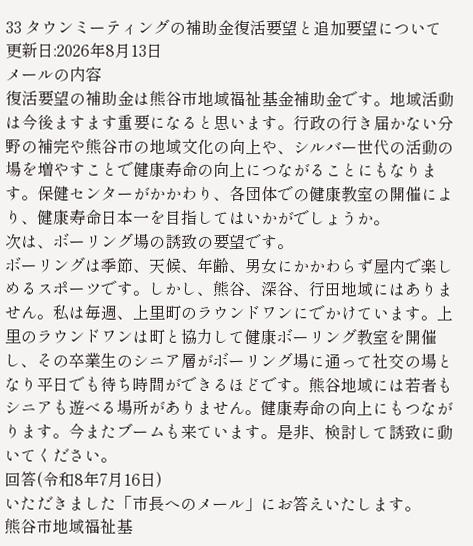33 タウンミーティングの補助金復活要望と追加要望について
更新日:2026年8月13日
メールの内容
復活要望の補助金は熊谷市地域福祉基金補助金です。地域活動は今後ますます重要になると思います。行政の行き届かない分野の補完や熊谷市の地域文化の向上や、シルバー世代の活動の場を増やすことで健康寿命の向上につながることにもなります。保健センターがかかわり、各団体での健康教室の開催により、健康寿命日本一を目指してはいかがでしょうか。
次は、ボーリング場の誘致の要望です。
ボーリングは季節、天候、年齢、男女にかかわらず屋内で楽しめるスポーツです。しかし、熊谷、深谷、行田地域にはありません。私は毎週、上里町のラウンドワンにでかけています。上里のラウンドワンは町と協力して健康ボーリング教室を開催し、その卒業生のシニア層がボーリング場に通って社交の場となり平日でも待ち時間ができるほどです。熊谷地域には若者もシニアも遊べる場所がありません。健康寿命の向上にもつながります。今またブームも来ています。是非、検討して誘致に動いてください。
回答(令和8年7月16日)
いただきました「市長へのメール」にお答えいたします。
熊谷市地域福祉基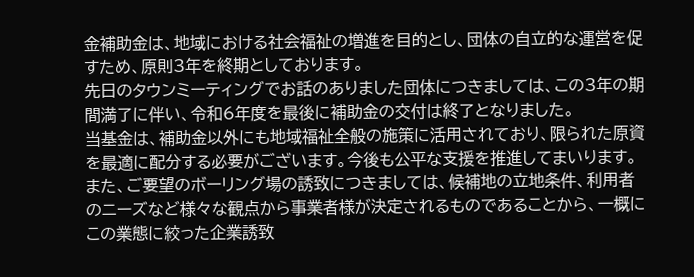金補助金は、地域における社会福祉の増進を目的とし、団体の自立的な運営を促すため、原則3年を終期としております。
先日のタウンミーティングでお話のありました団体につきましては、この3年の期間満了に伴い、令和6年度を最後に補助金の交付は終了となりました。
当基金は、補助金以外にも地域福祉全般の施策に活用されており、限られた原資を最適に配分する必要がございます。今後も公平な支援を推進してまいります。
また、ご要望のボーリング場の誘致につきましては、候補地の立地条件、利用者のニーズなど様々な観点から事業者様が決定されるものであることから、一概にこの業態に絞った企業誘致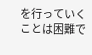を行っていくことは困難で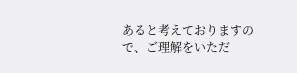あると考えておりますので、ご理解をいただ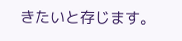きたいと存じます。